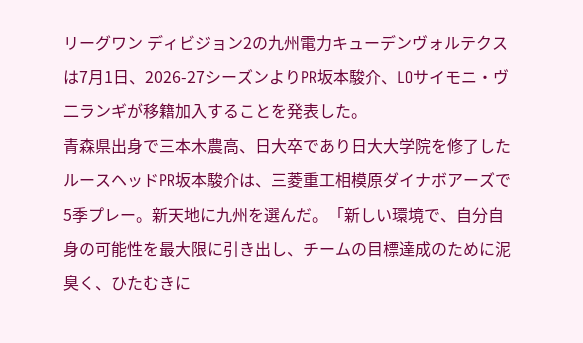リーグワン ディビジョン2の九州電力キューデンヴォルテクスは7月1日、2026-27シーズンよりPR坂本駿介、LOサイモニ・ヴ二ランギが移籍加入することを発表した。
青森県出身で三本木農高、日大卒であり日大大学院を修了したルースヘッドPR坂本駿介は、三菱重工相模原ダイナボアーズで5季プレー。新天地に九州を選んだ。「新しい環境で、自分自身の可能性を最大限に引き出し、チームの目標達成のために泥臭く、ひたむきに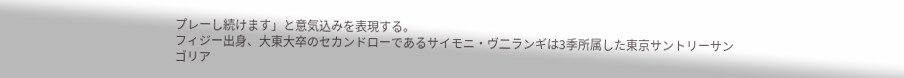プレーし続けます」と意気込みを表現する。
フィジー出身、大東大卒のセカンドローであるサイモニ・ヴ二ランギは3季所属した東京サントリーサンゴリア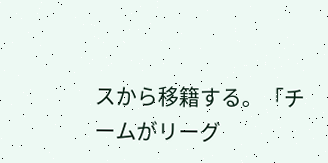スから移籍する。「チームがリーグ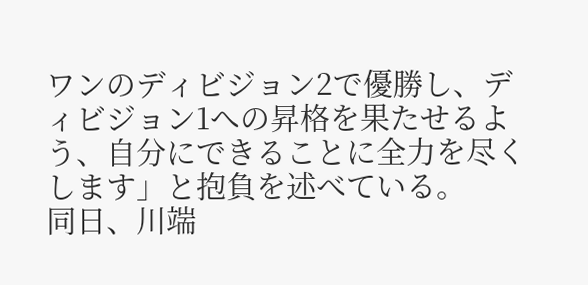ワンのディビジョン2で優勝し、ディビジョン1への昇格を果たせるよう、自分にできることに全力を尽くします」と抱負を述べている。
同日、川端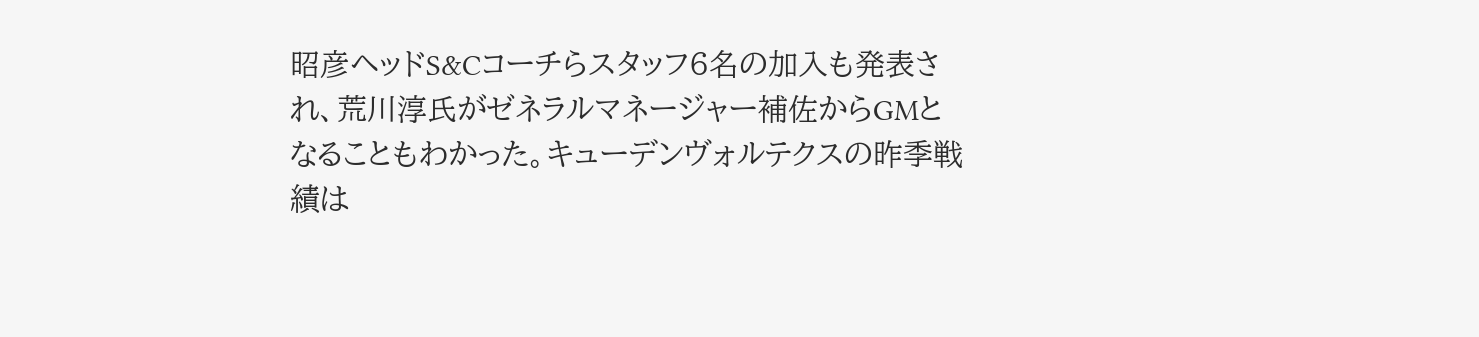昭彦ヘッドS&Cコーチらスタッフ6名の加入も発表され、荒川淳氏がゼネラルマネージャー補佐からGMとなることもわかった。キューデンヴォルテクスの昨季戦績は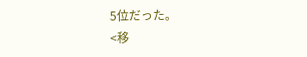5位だった。
<移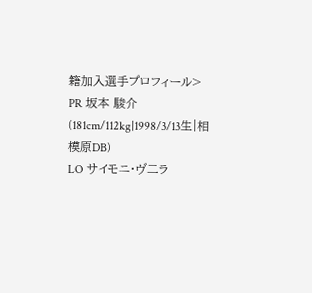籍加入選手プロフィール>
PR 坂本 駿介(181cm/112kg|1998/3/13生|相模原DB)
LO サイモニ・ヴ二ラ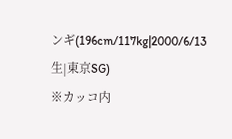ンギ(196cm/117kg|2000/6/13生|東京SG)
※カッコ内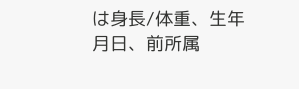は身長/体重、生年月日、前所属